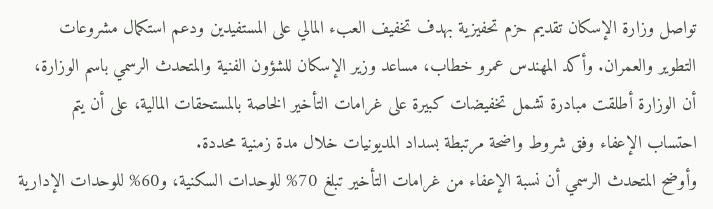تواصل وزارة الإسكان تقديم حزم تحفيزية بهدف تخفيف العبء المالي على المستفيدين ودعم استكمال مشروعات التطوير والعمران. وأكد المهندس عمرو خطاب، مساعد وزير الإسكان للشؤون الفنية والمتحدث الرسمي باسم الوزارة، أن الوزارة أطلقت مبادرة تشمل تخفيضات كبيرة على غرامات التأخير الخاصة بالمستحقات المالية، على أن يتم احتساب الإعفاء وفق شروط واضحة مرتبطة بسداد المديونيات خلال مدة زمنية محددة.
وأوضح المتحدث الرسمي أن نسبة الإعفاء من غرامات التأخير تبلغ 70% للوحدات السكنية، و60% للوحدات الإدارية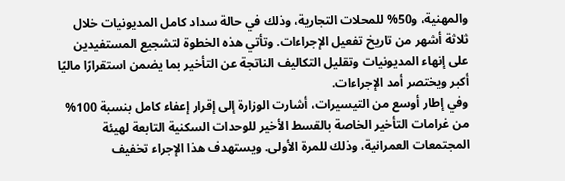والمهنية، و50% للمحلات التجارية، وذلك في حالة سداد كامل المديونيات خلال ثلاثة أشهر من تاريخ تفعيل الإجراءات. وتأتي هذه الخطوة لتشجيع المستفيدين على إنهاء المديونيات وتقليل التكاليف الناتجة عن التأخير بما يضمن استقرارًا ماليًا أكبر ويختصر أمد الإجراءات.
وفي إطار أوسع من التيسيرات، أشارت الوزارة إلى إقرار إعفاء كامل بنسبة 100% من غرامات التأخير الخاصة بالقسط الأخير للوحدات السكنية التابعة لهيئة المجتمعات العمرانية، وذلك للمرة الأولى. ويستهدف هذا الإجراء تخفيف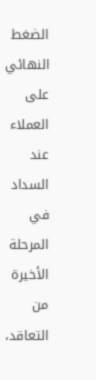الضغط النهائي على العملاء عند السداد في المرحلة الأخيرة من التعاقد،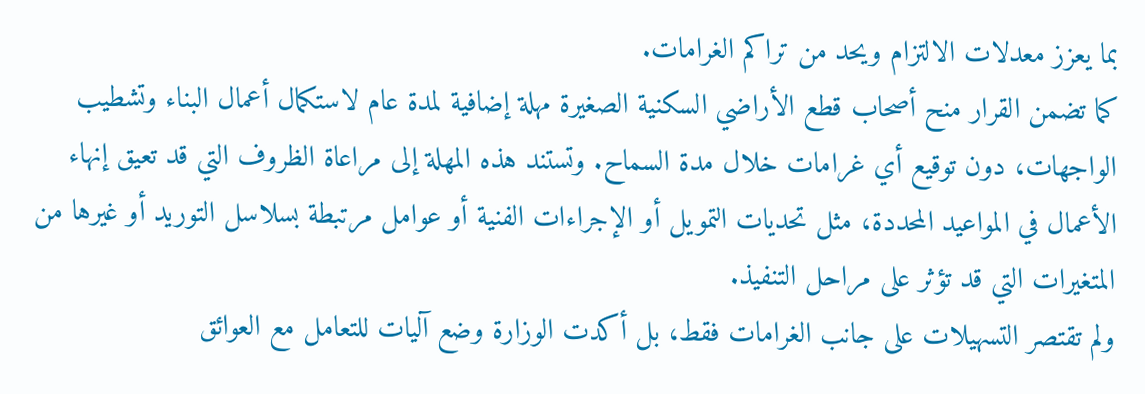بما يعزز معدلات الالتزام ويحد من تراكم الغرامات.
كما تضمن القرار منح أصحاب قطع الأراضي السكنية الصغيرة مهلة إضافية لمدة عام لاستكمال أعمال البناء وتشطيب الواجهات، دون توقيع أي غرامات خلال مدة السماح. وتستند هذه المهلة إلى مراعاة الظروف التي قد تعيق إنهاء الأعمال في المواعيد المحددة، مثل تحديات التمويل أو الإجراءات الفنية أو عوامل مرتبطة بسلاسل التوريد أو غيرها من المتغيرات التي قد تؤثر على مراحل التنفيذ.
ولم تقتصر التسهيلات على جانب الغرامات فقط، بل أكدت الوزارة وضع آليات للتعامل مع العوائق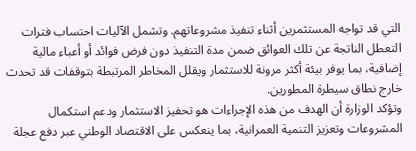التي قد تواجه المستثمرين أثناء تنفيذ مشروعاتهم. وتشمل الآليات احتساب فترات التعطل الناتجة عن تلك العوائق ضمن مدة التنفيذ دون فرض فوائد أو أعباء مالية إضافية، بما يوفر بيئة أكثر مرونة للاستثمار ويقلل المخاطر المرتبطة بتوقفات قد تحدث خارج نطاق سيطرة المطورين.
وتؤكد الوزارة أن الهدف من هذه الإجراءات هو تحفيز الاستثمار ودعم استكمال المشروعات وتعزيز التنمية العمرانية، بما ينعكس على الاقتصاد الوطني عبر دفع عجلة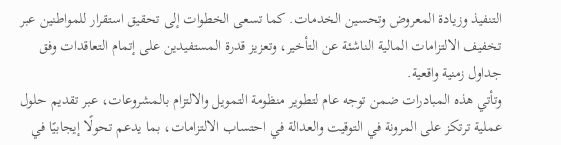التنفيذ وزيادة المعروض وتحسين الخدمات. كما تسعى الخطوات إلى تحقيق استقرار للمواطنين عبر تخفيف الالتزامات المالية الناشئة عن التأخير، وتعزيز قدرة المستفيدين على إتمام التعاقدات وفق جداول زمنية واقعية.
وتأتي هذه المبادرات ضمن توجه عام لتطوير منظومة التمويل والالتزام بالمشروعات، عبر تقديم حلول عملية ترتكز على المرونة في التوقيت والعدالة في احتساب الالتزامات، بما يدعم تحولًا إيجابيًا في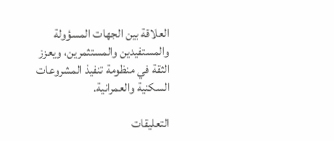العلاقة بين الجهات المسؤولة والمستفيدين والمستثمرين، ويعزز الثقة في منظومة تنفيذ المشروعات السكنية والعمرانية.

التعليقات